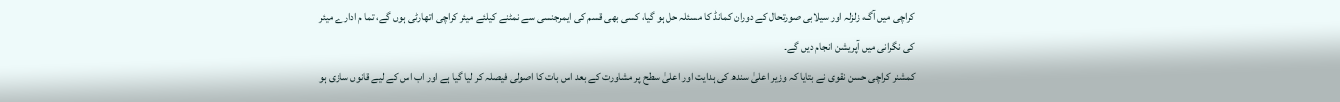کراچی میں آگ، زلزلہ اور سیلابی صورتحال کے دوران کمانڈ کا مسئلہ حل ہو گیا، کسی بھی قسم کی ایمرجنسی سے نمٹنے کیلئے میئر کراچی اتھارٹی ہوں گے، تما م ادارے میئر کی نگرانی میں آپریشن انجام دیں گے۔
کمشنر کراچی حسن نقوی نے بتایا کہ وزیر اعلیٰ سندھ کی ہدایت اور اعلیٰ سطح پر مشاورت کے بعد اس بات کا اصولی فیصلہ کر لیا گیا ہے اور اب اس کے لیے قانوں سازی ہو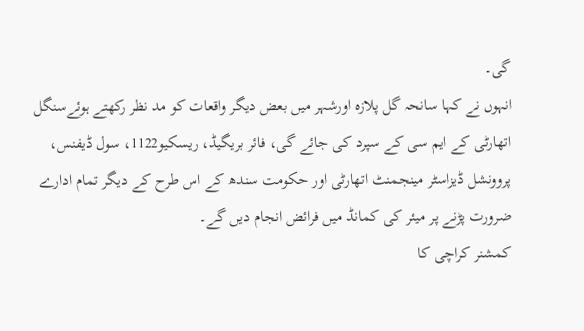گی۔
انہوں نے کہا سانحہ گل پلازہ اورشہر میں بعض دیگر واقعات کو مد نظر رکھتے ہوئےسنگل اتھارٹی کے ایم سی کے سپرد کی جائے گی، فائر بریگیڈ، ریسکیو1122، سول ڈیفنس، پروونشل ڈیزاسٹر مینجمنٹ اتھارٹی اور حکومت سندھ کے اس طرح کے دیگر تمام ادارے ضرورت پڑنے پر میئر کی کمانڈ میں فرائض انجام دیں گے۔
کمشنر کراچی کا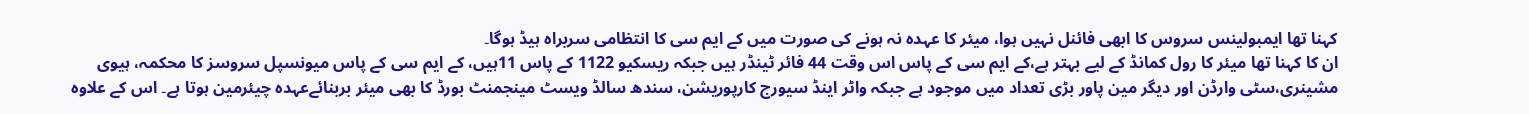کہنا تھا ایمبولینس سروس کا ابھی فائنل نہیں ہوا، میئر کا عہدہ نہ ہونے کی صورت میں کے ایم سی کا انتظامی سربراہ ہیڈ ہوگا۔
ان کا کہنا تھا میئر کا رول کمانڈ کے لیے بہتر ہے،کے ایم سی کے پاس اس وقت 44 فائر ٹینڈر ہیں جبکہ ریسکیو 1122 کے پاس 11ہیں، کے ایم سی کے پاس میونسپل سروسز کا محکمہ، ہیوی مشینری،سٹی وارڈن اور دیگر مین پاور بڑی تعداد میں موجود ہے جبکہ واٹر اینڈ سیورج کارپوریشن، سندھ سالڈ ویسٹ مینجمنٹ بورڈ کا بھی میئر بربنائےعہدہ چیئرمین ہوتا ہے۔ اس کے علاوہ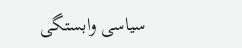سیاسی وابستگی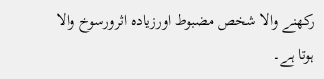رکھنے والا شخص مضبوط اورزیادہ اثرورسوخ والا ہوتا ہے۔